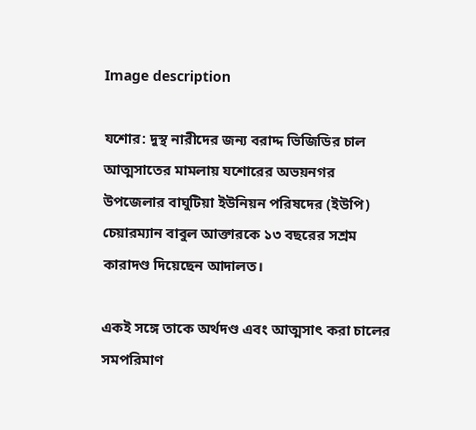Image description

যশোর: দুস্থ নারীদের জন্য বরাদ্দ ভিজিডির চাল আত্মসাতের মামলায় যশোরের অভয়নগর উপজেলার বাঘুটিয়া ইউনিয়ন পরিষদের (ইউপি) চেয়ারম্যান বাবুল আক্তারকে ১৩ বছরের সশ্রম কারাদণ্ড দিয়েছেন আদালত।

একই সঙ্গে তাকে অর্থদণ্ড এবং আত্মসাৎ করা চালের সমপরিমাণ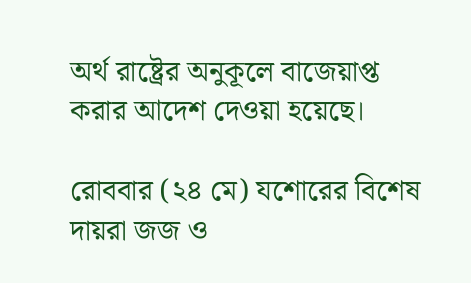অর্থ রাষ্ট্রের অনুকূলে বাজেয়াপ্ত করার আদেশ দেওয়া হয়েছে।

রোববার (২৪ মে) যশোরের বিশেষ দায়রা জজ ও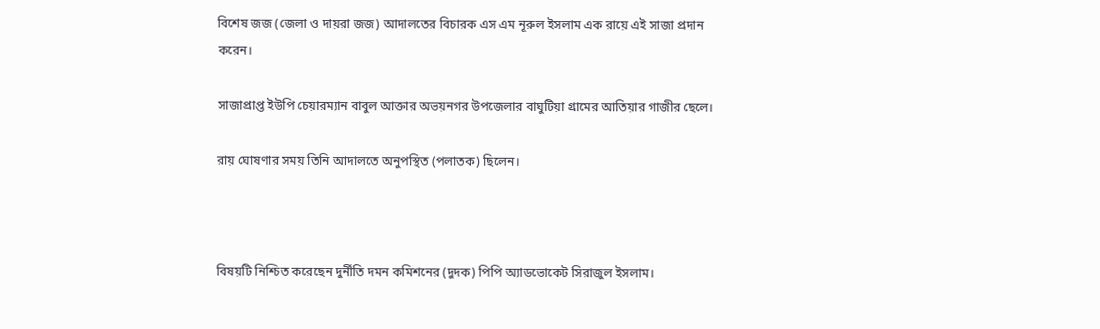বিশেষ জজ (জেলা ও দায়রা জজ) আদালতের বিচারক এস এম নূরুল ইসলাম এক রায়ে এই সাজা প্রদান করেন।

সাজাপ্রাপ্ত ইউপি চেয়ারম্যান বাবুল আক্তার অভয়নগর উপজেলার বাঘুটিয়া গ্রামের আতিয়ার গাজীর ছেলে।

রায় ঘোষণার সময় তিনি আদালতে অনুপস্থিত (পলাতক) ছিলেন।



বিষয়টি নিশ্চিত করেছেন দুর্নীতি দমন কমিশনের (দুদক) পিপি অ্যাডভোকেট সিরাজুল ইসলাম।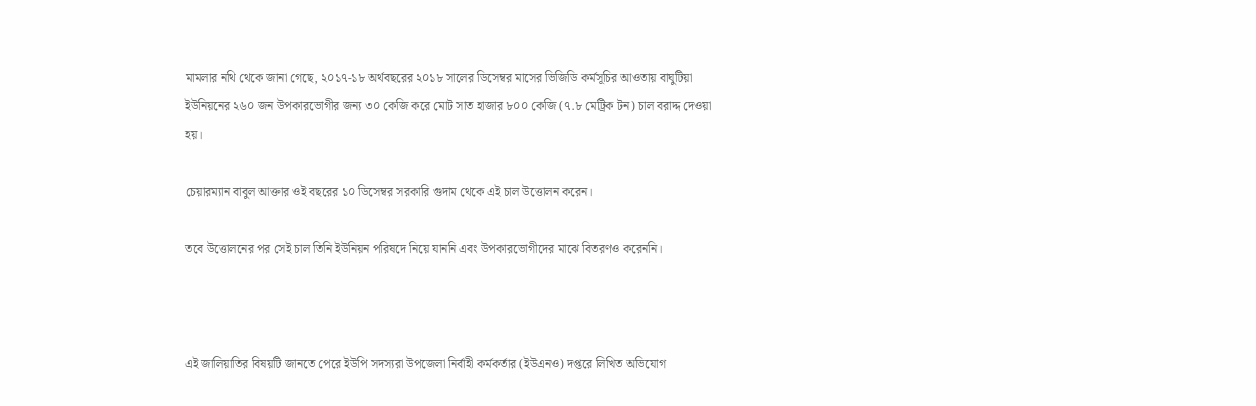মামলার নথি থেকে জানা গেছে, ২০১৭-১৮ অর্থবছরের ২০১৮ সালের ডিসেম্বর মাসের ভিজিডি কর্মসূচির আওতায় বাঘুটিয়া ইউনিয়নের ২৬০ জন উপকারভোগীর জন্য ৩০ কেজি করে মোট সাত হাজার ৮০০ কেজি (৭.৮ মেট্রিক টন) চাল বরাদ্দ দেওয়া হয়।

চেয়ারম্যান বাবুল আক্তার ওই বছরের ১০ ডিসেম্বর সরকারি গুদাম থেকে এই চাল উত্তোলন করেন।

তবে উত্তোলনের পর সেই চাল তিনি ইউনিয়ন পরিষদে নিয়ে যাননি এবং উপকারভোগীদের মাঝে বিতরণও করেননি।



এই জালিয়াতির বিষয়টি জানতে পেরে ইউপি সদস্যরা উপজেলা নির্বাহী কর্মকর্তার (ইউএনও) দপ্তরে লিখিত অভিযোগ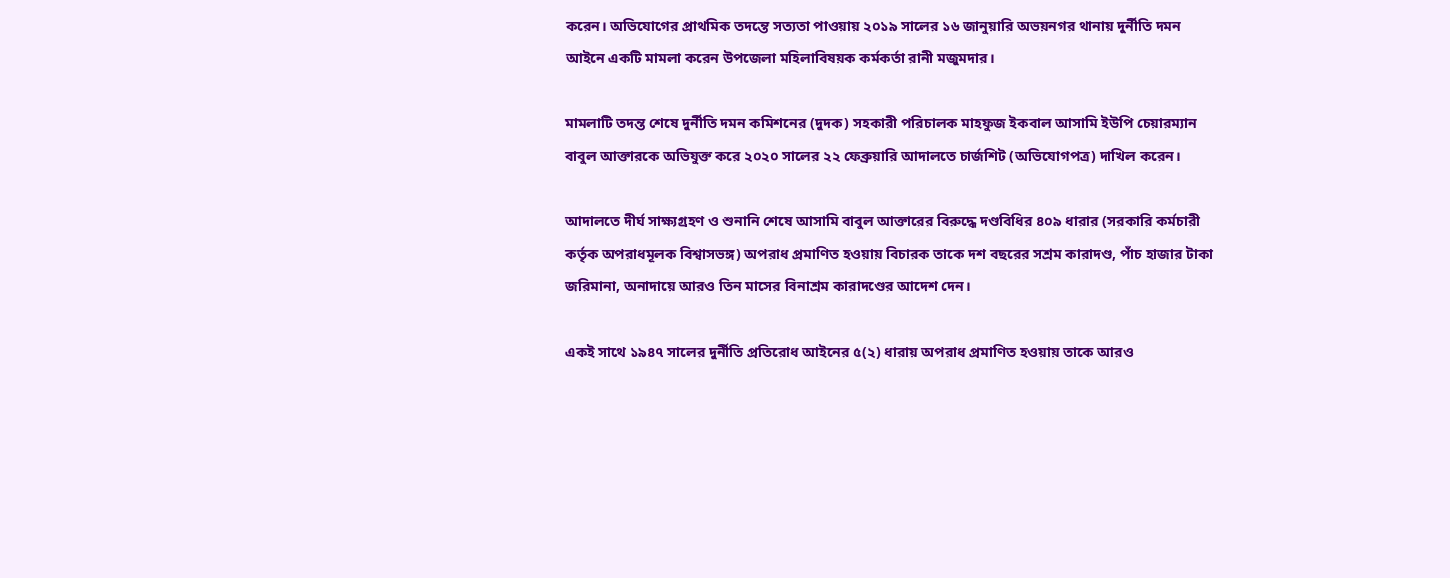করেন। অভিযোগের প্রাথমিক তদন্তে সত্যতা পাওয়ায় ২০১৯ সালের ১৬ জানুয়ারি অভয়নগর থানায় দুর্নীতি দমন আইনে একটি মামলা করেন উপজেলা মহিলাবিষয়ক কর্মকর্তা রানী মজুমদার।

মামলাটি তদন্ত শেষে দুর্নীতি দমন কমিশনের (দুদক) সহকারী পরিচালক মাহফুজ ইকবাল আসামি ইউপি চেয়ারম্যান বাবুল আক্তারকে অভিযুক্ত করে ২০২০ সালের ২২ ফেব্রুয়ারি আদালতে চার্জশিট (অভিযোগপত্র) দাখিল করেন।

আদালতে দীর্ঘ সাক্ষ্যগ্রহণ ও শুনানি শেষে আসামি বাবুল আক্তারের বিরুদ্ধে দণ্ডবিধির ৪০৯ ধারার (সরকারি কর্মচারী কর্তৃক অপরাধমূলক বিশ্বাসভঙ্গ) অপরাধ প্রমাণিত হওয়ায় বিচারক তাকে দশ বছরের সশ্রম কারাদণ্ড, পাঁচ হাজার টাকা জরিমানা, অনাদায়ে আরও তিন মাসের বিনাশ্রম কারাদণ্ডের আদেশ দেন।

একই সাথে ১৯৪৭ সালের দুর্নীতি প্রতিরোধ আইনের ৫(২) ধারায় অপরাধ প্রমাণিত হওয়ায় তাকে আরও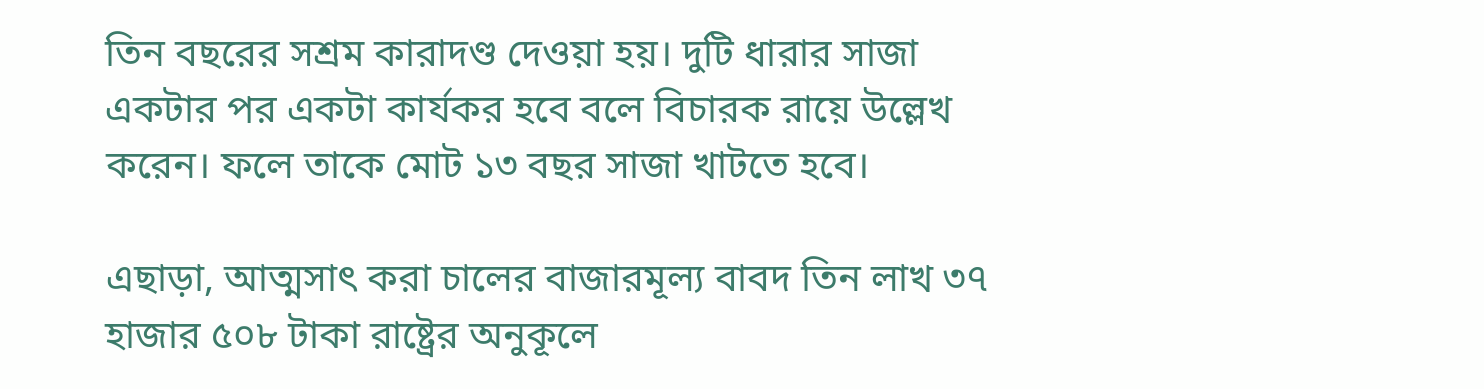তিন বছরের সশ্রম কারাদণ্ড দেওয়া হয়। দুটি ধারার সাজা একটার পর একটা কার্যকর হবে বলে বিচারক রায়ে উল্লেখ করেন। ফলে তাকে মোট ১৩ বছর সাজা খাটতে হবে।

এছাড়া, আত্মসাৎ করা চালের বাজারমূল্য বাবদ তিন লাখ ৩৭ হাজার ৫০৮ টাকা রাষ্ট্রের অনুকূলে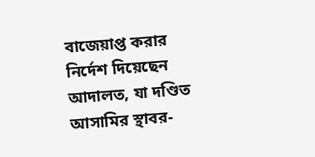বাজেয়াপ্ত করার নির্দেশ দিয়েছেন আদালত, যা দণ্ডিত আসামির স্থাবর-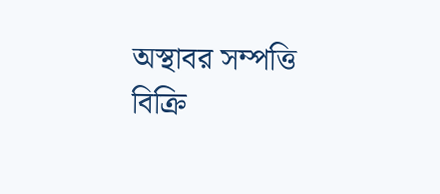অস্থাবর সম্পত্তি বিক্রি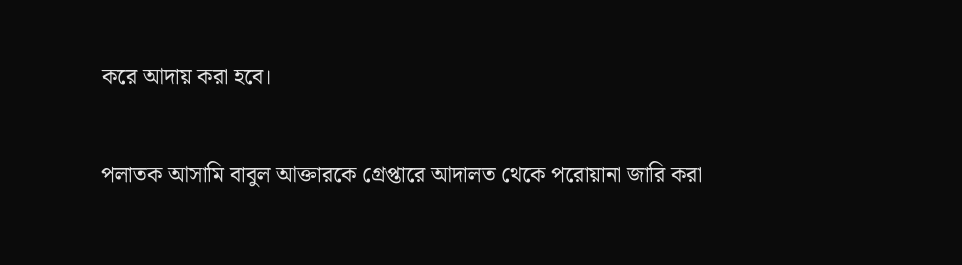করে আদায় করা হবে।

পলাতক আসামি বাবুল আক্তারকে গ্রেপ্তারে আদালত থেকে পরোয়ানা জারি করা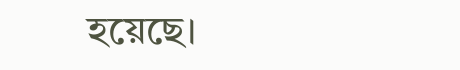হয়েছে।